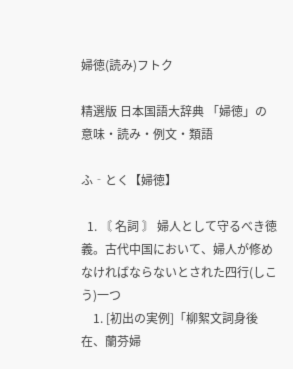婦徳(読み)フトク

精選版 日本国語大辞典 「婦徳」の意味・読み・例文・類語

ふ‐とく【婦徳】

  1. 〘 名詞 〙 婦人として守るべき徳義。古代中国において、婦人が修めなければならないとされた四行(しこう)一つ
    1. [初出の実例]「柳絮文詞身後在、蘭芬婦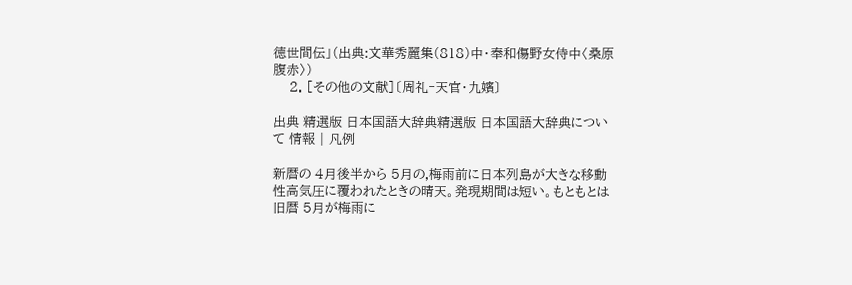徳世間伝」(出典:文華秀麗集(818)中・奉和傷野女侍中〈桑原腹赤〉)
    2. [その他の文献]〔周礼‐天官・九嬪〕

出典 精選版 日本国語大辞典精選版 日本国語大辞典について 情報 | 凡例

新暦の 4月後半から 5月の,梅雨前に日本列島が大きな移動性高気圧に覆われたときの晴天。発現期間は短い。もともとは旧暦 5月が梅雨に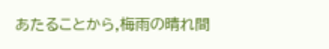あたることから,梅雨の晴れ間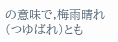の意味で,梅雨晴れ(つゆばれ)とも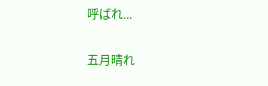呼ばれ...

五月晴れ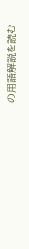の用語解説を読む